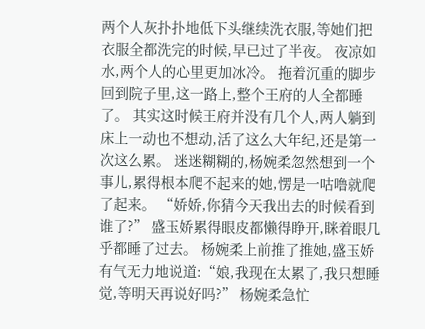两个人灰扑扑地低下头继续洗衣服,等她们把衣服全都洗完的时候,早已过了半夜。 夜凉如水,两个人的心里更加冰冷。 拖着沉重的脚步回到院子里,这一路上,整个王府的人全都睡了。 其实这时候王府并没有几个人,两人躺到床上一动也不想动,活了这么大年纪,还是第一次这么累。 迷迷糊糊的,杨婉柔忽然想到一个事儿,累得根本爬不起来的她,愣是一咕噜就爬了起来。 “娇娇,你猜今天我出去的时候看到谁了?” 盛玉娇累得眼皮都懒得睁开,眯着眼几乎都睡了过去。 杨婉柔上前推了推她,盛玉娇有气无力地说道:“娘,我现在太累了,我只想睡觉,等明天再说好吗?” 杨婉柔急忙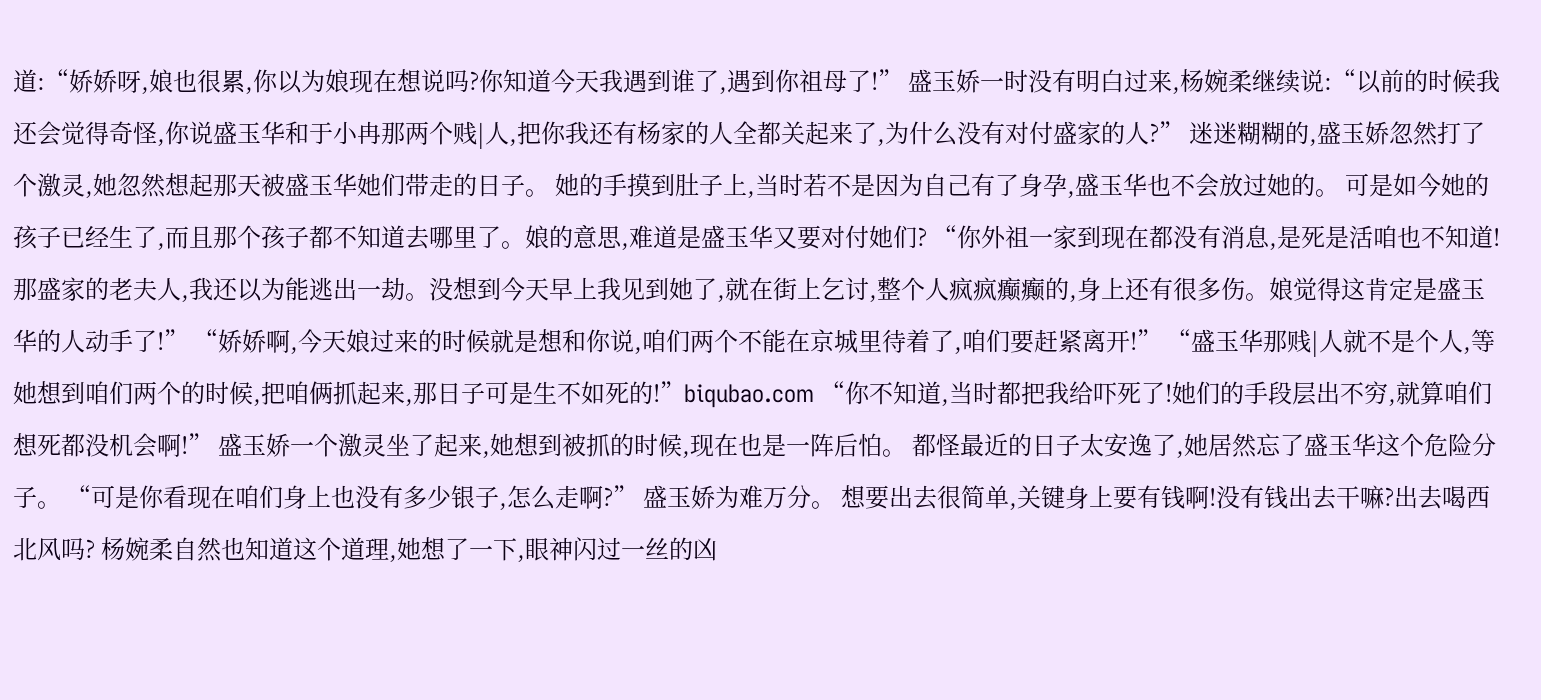道:“娇娇呀,娘也很累,你以为娘现在想说吗?你知道今天我遇到谁了,遇到你祖母了!” 盛玉娇一时没有明白过来,杨婉柔继续说:“以前的时候我还会觉得奇怪,你说盛玉华和于小冉那两个贱|人,把你我还有杨家的人全都关起来了,为什么没有对付盛家的人?” 迷迷糊糊的,盛玉娇忽然打了个激灵,她忽然想起那天被盛玉华她们带走的日子。 她的手摸到肚子上,当时若不是因为自己有了身孕,盛玉华也不会放过她的。 可是如今她的孩子已经生了,而且那个孩子都不知道去哪里了。娘的意思,难道是盛玉华又要对付她们? “你外祖一家到现在都没有消息,是死是活咱也不知道!那盛家的老夫人,我还以为能逃出一劫。没想到今天早上我见到她了,就在街上乞讨,整个人疯疯癫癫的,身上还有很多伤。娘觉得这肯定是盛玉华的人动手了!” “娇娇啊,今天娘过来的时候就是想和你说,咱们两个不能在京城里待着了,咱们要赶紧离开!” “盛玉华那贱|人就不是个人,等她想到咱们两个的时候,把咱俩抓起来,那日子可是生不如死的!”biqubao.com “你不知道,当时都把我给吓死了!她们的手段层出不穷,就算咱们想死都没机会啊!” 盛玉娇一个激灵坐了起来,她想到被抓的时候,现在也是一阵后怕。 都怪最近的日子太安逸了,她居然忘了盛玉华这个危险分子。 “可是你看现在咱们身上也没有多少银子,怎么走啊?” 盛玉娇为难万分。 想要出去很简单,关键身上要有钱啊!没有钱出去干嘛?出去喝西北风吗? 杨婉柔自然也知道这个道理,她想了一下,眼神闪过一丝的凶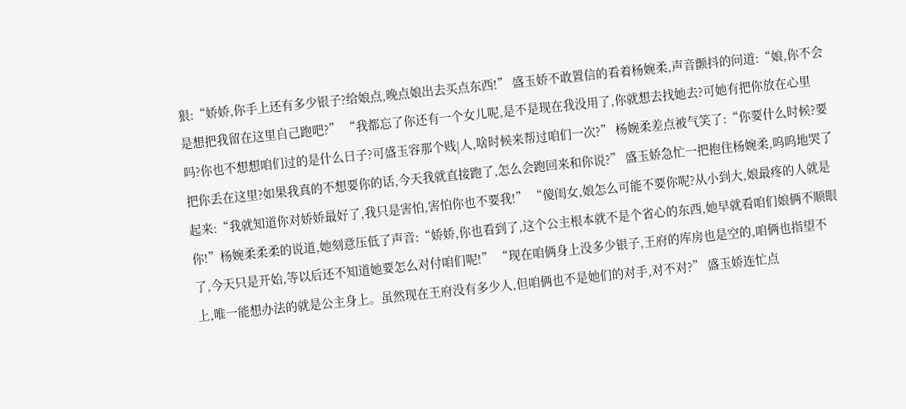狠:“娇娇,你手上还有多少银子?给娘点,晚点娘出去买点东西!” 盛玉娇不敢置信的看着杨婉柔,声音颤抖的问道:“娘,你不会是想把我留在这里自己跑吧?” “我都忘了你还有一个女儿呢,是不是现在我没用了,你就想去找她去?可她有把你放在心里吗?你也不想想咱们过的是什么日子?可盛玉容那个贱|人,啥时候来帮过咱们一次?” 杨婉柔差点被气笑了:“你要什么时候?要把你丢在这里?如果我真的不想要你的话,今天我就直接跑了,怎么会跑回来和你说?” 盛玉娇急忙一把抱住杨婉柔,呜呜地哭了起来:“我就知道你对娇娇最好了,我只是害怕,害怕你也不要我!” “傻闺女,娘怎么可能不要你呢?从小到大,娘最疼的人就是你!”杨婉柔柔柔的说道,她刻意压低了声音:“娇娇,你也看到了,这个公主根本就不是个省心的东西,她早就看咱们娘俩不顺眼了,今天只是开始,等以后还不知道她要怎么对付咱们呢!” “现在咱俩身上没多少银子,王府的库房也是空的,咱俩也指望不上,唯一能想办法的就是公主身上。虽然现在王府没有多少人,但咱俩也不是她们的对手,对不对?” 盛玉娇连忙点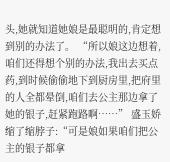头,她就知道她娘是最聪明的,肯定想到别的办法了。 “所以娘这边想着,咱们还得想个别的办法,我出去买点药,到时候偷偷地下到厨房里,把府里的人全都晕倒,咱们去公主那边拿了她的银子,赶紧跑路啊……” 盛玉娇缩了缩脖子:“可是娘如果咱们把公主的银子都拿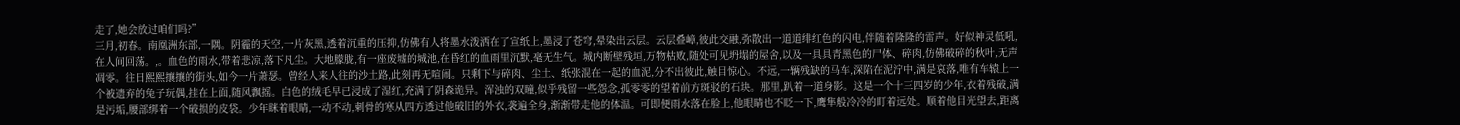走了,她会放过咱们吗?”
三月,初春。南凰洲东部,一隅。阴霾的天空,一片灰黑,透着沉重的压抑,仿佛有人将墨水泼洒在了宣纸上,墨浸了苍穹,晕染出云层。云层叠嶂,彼此交融,弥散出一道道绯红色的闪电,伴随着隆隆的雷声。好似神灵低吼,在人间回荡。,。血色的雨水,带着悲凉,落下凡尘。大地朦胧,有一座废墟的城池,在昏红的血雨里沉默,毫无生气。城内断壁残垣,万物枯败,随处可见坍塌的屋舍,以及一具具青黑色的尸体、碎肉,仿佛破碎的秋叶,无声凋零。往日熙熙攘攘的街头,如今一片萧瑟。曾经人来人往的沙土路,此刻再无喧闹。只剩下与碎肉、尘土、纸张混在一起的血泥,分不出彼此,触目惊心。不远,一辆残缺的马车,深陷在泥泞中,满是哀落,唯有车辕上一个被遗弃的兔子玩偶,挂在上面,随风飘摇。白色的绒毛早已浸成了湿红,充满了阴森诡异。浑浊的双瞳,似乎残留一些怨念,孤零零的望着前方斑驳的石块。那里,趴着一道身影。这是一个十三四岁的少年,衣着残破,满是污垢,腰部绑着一个破损的皮袋。少年眯着眼睛,一动不动,刺骨的寒从四方透过他破旧的外衣,袭遍全身,渐渐带走他的体温。可即便雨水落在脸上,他眼睛也不眨一下,鹰隼般冷冷的盯着远处。顺着他目光望去,距离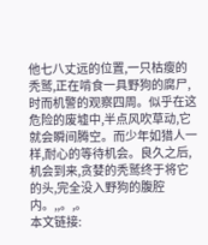他七八丈远的位置,一只枯瘦的秃鹫,正在啃食一具野狗的腐尸,时而机警的观察四周。似乎在这危险的废墟中,半点风吹草动,它就会瞬间腾空。而少年如猎人一样,耐心的等待机会。良久之后,机会到来,贪婪的秃鹫终于将它的头,完全没入野狗的腹腔内。,,。,。
本文链接: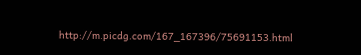http://m.picdg.com/167_167396/75691153.html